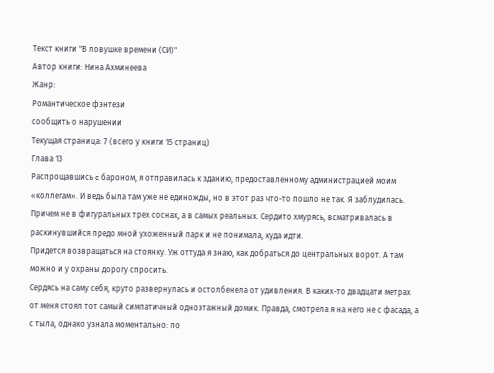Текст книги "В ловушке времени (СИ)"
Автор книги: Нина Ахминеева
Жанр:
Романтическое фэнтези
сообщить о нарушении
Текущая страница: 7 (всего у книги 15 страниц)
Глава 13
Распрощавшись c бароном, я отправилась к зданию, предоставленному администрацией моим «коллегам». И ведь была там уже не единожды, но в этот раз что-то пошло не так. Я заблудилась. Причем не в фигуральных трех соснах, а в самых реальных. Сердито хмурясь, всматривалась в раскинувшийся предо мной ухоженный парк и не понимала, куда идти.
Придется возвращаться на стоянку. Уж оттуда я знаю, как добраться до центральных ворот. А там можно и у охраны дорогу спросить.
Сердясь на саму себя, круто развернулась и остолбенела от удивления. В каких-то двадцати метрах от меня стоял тот самый симпатичный одноэтажный домик. Правда, смотрела я на него не с фасада, а с тыла, однако узнала моментально: по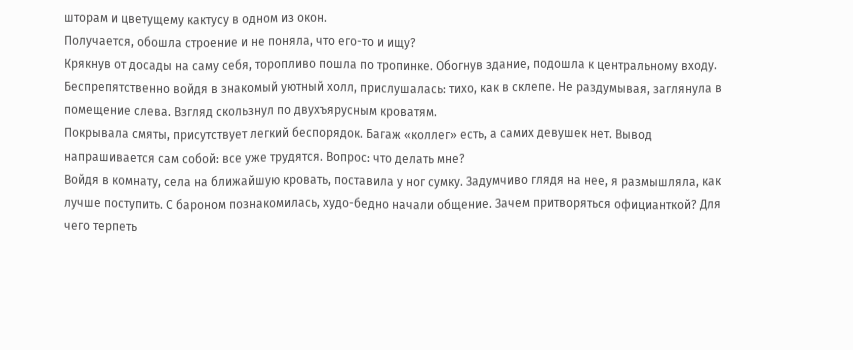шторам и цветущему кактусу в одном из окон.
Получается, обошла строение и не поняла, что его-то и ищу?
Крякнув от досады на саму себя, торопливо пошла по тропинке. Обогнув здание, подошла к центральному входу. Беспрепятственно войдя в знакомый уютный холл, прислушалась: тихо, как в склепе. Не раздумывая, заглянула в помещение слева. Взгляд скользнул по двухъярусным кроватям.
Покрывала смяты, присутствует легкий беспорядок. Багаж «коллег» есть, а самих девушек нет. Вывод напрашивается сам собой: все уже трудятся. Вопрос: что делать мне?
Войдя в комнату, села на ближайшую кровать, поставила у ног сумку. Задумчиво глядя на нее, я размышляла, как лучше поступить. С бароном познакомилась, худо-бедно начали общение. Зачем притворяться официанткой? Для чего терпеть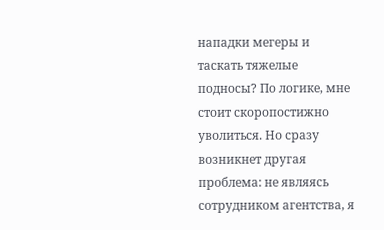нападки мегеры и таскать тяжелые подносы? По логике, мне стоит скоропостижно уволиться. Но сразу возникнет другая проблема: не являясь сотрудником агентства, я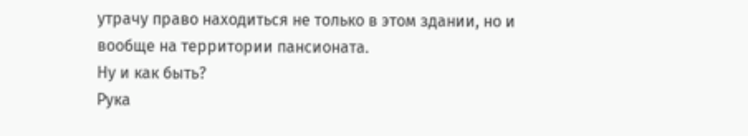утрачу право находиться не только в этом здании, но и вообще на территории пансионата.
Ну и как быть?
Рука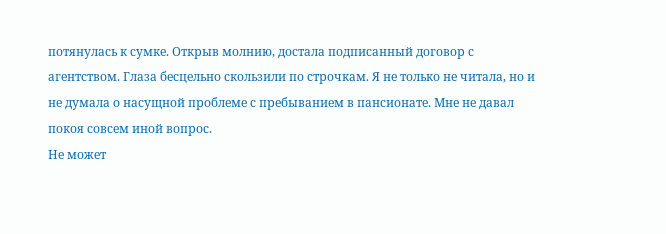потянулась к сумке. Открыв молнию, достала подписанный договор с агентством. Глаза бесцельно скользили по строчкам. Я не только не читала, но и не думала о насущной проблеме с пребыванием в пансионате. Мне не давал покоя совсем иной вопрос.
Не может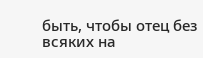быть, чтобы отец без всяких на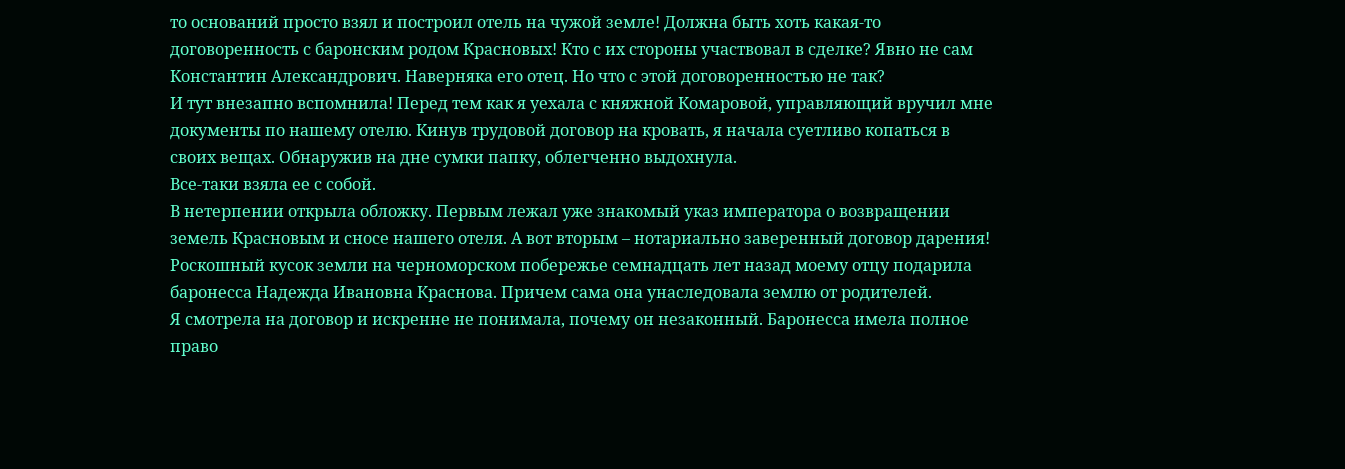то оснований просто взял и построил отель на чужой земле! Должна быть хоть какая-то договоренность с баронским родом Красновых! Кто с их стороны участвовал в сделке? Явно не сам Константин Александрович. Наверняка его отец. Но что с этой договоренностью не так?
И тут внезапно вспомнила! Перед тем как я уехала с княжной Комаровой, управляющий вручил мне документы по нашему отелю. Кинув трудовой договор на кровать, я начала суетливо копаться в своих вещах. Обнаружив на дне сумки папку, облегченно выдохнула.
Все-таки взяла ее с собой.
В нетерпении открыла обложку. Первым лежал уже знакомый указ императора о возвращении земель Красновым и сносе нашего отеля. А вот вторым – нотариально заверенный договор дарения!
Роскошный кусок земли на черноморском побережье семнадцать лет назад моему отцу подарила баронесса Надежда Ивановна Краснова. Причем сама она унаследовала землю от родителей.
Я смотрела на договор и искренне не понимала, почему он незаконный. Баронесса имела полное право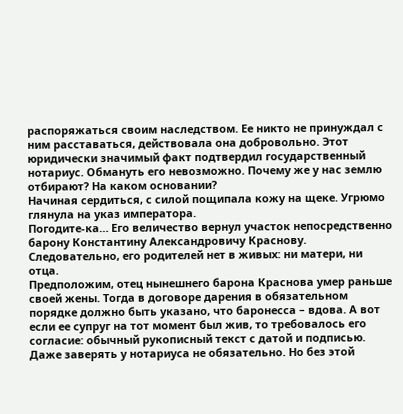распоряжаться своим наследством. Ее никто не принуждал с ним расставаться, действовала она добровольно. Этот юридически значимый факт подтвердил государственный нотариус. Обмануть его невозможно. Почему же у нас землю отбирают? На каком основании?
Начиная сердиться, с силой пощипала кожу на щеке. Угрюмо глянула на указ императора.
Погодите-ка… Его величество вернул участок непосредственно барону Константину Александровичу Краснову. Следовательно, его родителей нет в живых: ни матери, ни отца.
Предположим, отец нынешнего барона Краснова умер раньше своей жены. Тогда в договоре дарения в обязательном порядке должно быть указано, что баронесса – вдова. А вот если ее супруг на тот момент был жив, то требовалось его согласие: обычный рукописный текст с датой и подписью. Даже заверять у нотариуса не обязательно. Но без этой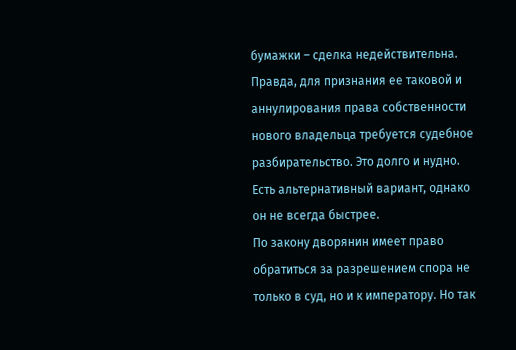бумажки – сделка недействительна.
Правда, для признания ее таковой и аннулирования права собственности нового владельца требуется судебное разбирательство. Это долго и нудно. Есть альтернативный вариант, однако он не всегда быстрее.
По закону дворянин имеет право обратиться за разрешением спора не только в суд, но и к императору. Но так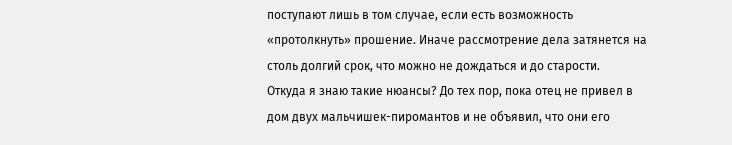поступают лишь в том случае, если есть возможность «протолкнуть» прошение. Иначе рассмотрение дела затянется на столь долгий срок, что можно не дождаться и до старости.
Откуда я знаю такие нюансы? До тех пор, пока отец не привел в дом двух мальчишек-пиромантов и не объявил, что они его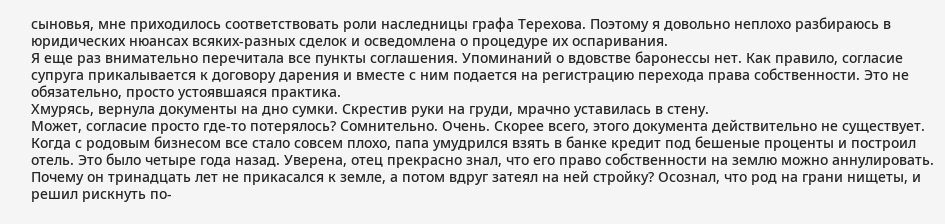сыновья, мне приходилось соответствовать роли наследницы графа Терехова. Поэтому я довольно неплохо разбираюсь в юридических нюансах всяких-разных сделок и осведомлена о процедуре их оспаривания.
Я еще раз внимательно перечитала все пункты соглашения. Упоминаний о вдовстве баронессы нет. Как правило, согласие супруга прикалывается к договору дарения и вместе с ним подается на регистрацию перехода права собственности. Это не обязательно, просто устоявшаяся практика.
Хмурясь, вернула документы на дно сумки. Скрестив руки на груди, мрачно уставилась в стену.
Может, согласие просто где-то потерялось? Сомнительно. Очень. Скорее всего, этого документа действительно не существует.
Когда с родовым бизнесом все стало совсем плохо, папа умудрился взять в банке кредит под бешеные проценты и построил отель. Это было четыре года назад. Уверена, отец прекрасно знал, что его право собственности на землю можно аннулировать.
Почему он тринадцать лет не прикасался к земле, а потом вдруг затеял на ней стройку? Осознал, что род на грани нищеты, и решил рискнуть по-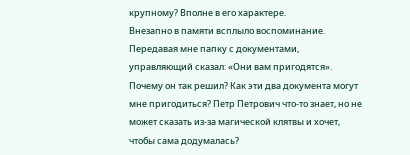крупному? Вполне в его характере.
Внезапно в памяти всплыло воспоминание. Передавая мне папку с документами, управляющий сказал: «Они вам пригодятся».
Почему он так решил? Как эти два документа могут мне пригодиться? Петр Петрович что-то знает, но не может сказать из-за магической клятвы и хочет, чтобы сама додумалась?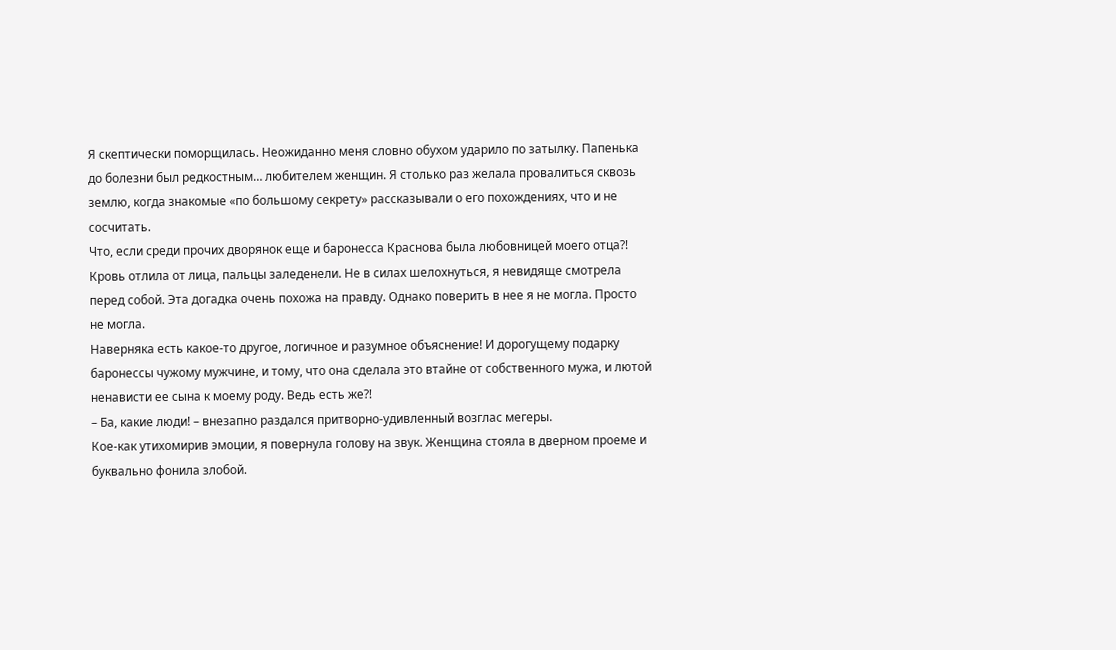Я скептически поморщилась. Неожиданно меня словно обухом ударило по затылку. Папенька до болезни был редкостным… любителем женщин. Я столько раз желала провалиться сквозь землю, когда знакомые «по большому секрету» рассказывали о его похождениях, что и не сосчитать.
Что, если среди прочих дворянок еще и баронесса Краснова была любовницей моего отца?!
Кровь отлила от лица, пальцы заледенели. Не в силах шелохнуться, я невидяще смотрела перед собой. Эта догадка очень похожа на правду. Однако поверить в нее я не могла. Просто не могла.
Наверняка есть какое-то другое, логичное и разумное объяснение! И дорогущему подарку баронессы чужому мужчине, и тому, что она сделала это втайне от собственного мужа, и лютой ненависти ее сына к моему роду. Ведь есть же?!
– Ба, какие люди! – внезапно раздался притворно-удивленный возглас мегеры.
Кое-как утихомирив эмоции, я повернула голову на звук. Женщина стояла в дверном проеме и буквально фонила злобой.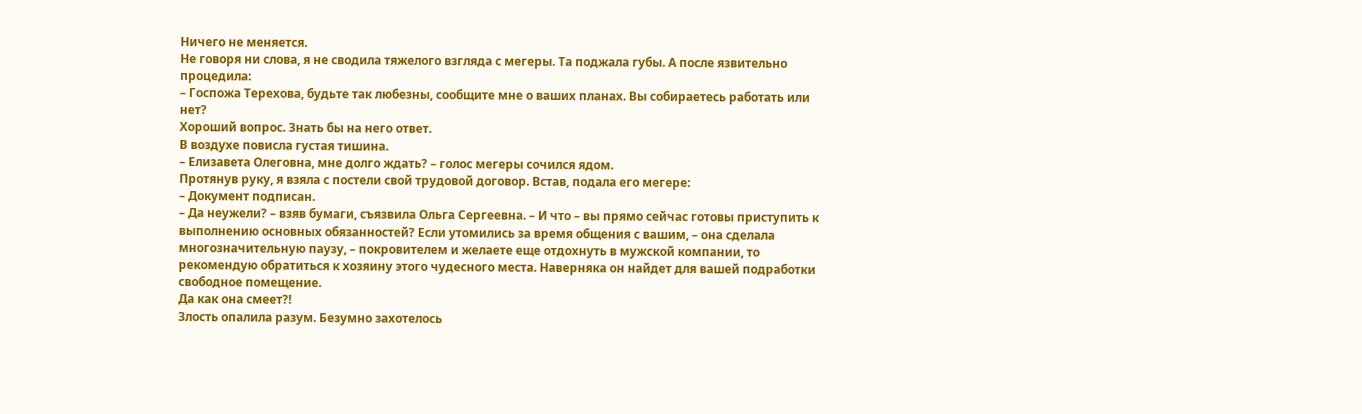Ничего не меняется.
Не говоря ни слова, я не сводила тяжелого взгляда с мегеры. Та поджала губы. А после язвительно процедила:
– Госпожа Терехова, будьте так любезны, сообщите мне о ваших планах. Вы собираетесь работать или нет?
Хороший вопрос. Знать бы на него ответ.
В воздухе повисла густая тишина.
– Елизавета Олеговна, мне долго ждать? – голос мегеры сочился ядом.
Протянув руку, я взяла с постели свой трудовой договор. Встав, подала его мегере:
– Документ подписан.
– Да неужели? – взяв бумаги, съязвила Ольга Сергеевна. – И что – вы прямо сейчас готовы приступить к выполнению основных обязанностей? Если утомились за время общения с вашим, – она сделала многозначительную паузу, – покровителем и желаете еще отдохнуть в мужской компании, то рекомендую обратиться к хозяину этого чудесного места. Наверняка он найдет для вашей подработки свободное помещение.
Да как она смеет?!
Злость опалила разум. Безумно захотелось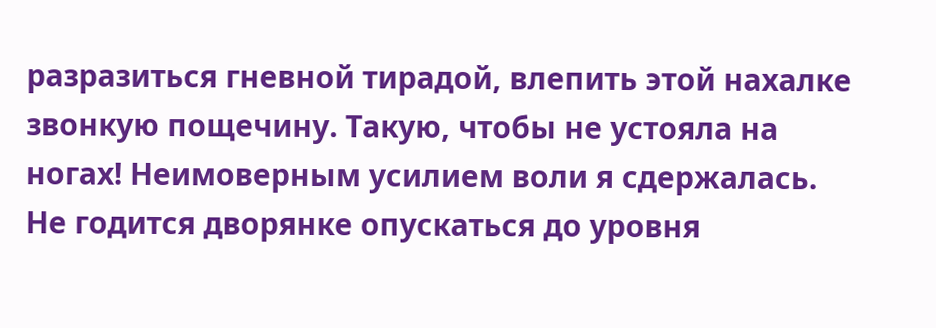разразиться гневной тирадой, влепить этой нахалке звонкую пощечину. Такую, чтобы не устояла на ногах! Неимоверным усилием воли я сдержалась.
Не годится дворянке опускаться до уровня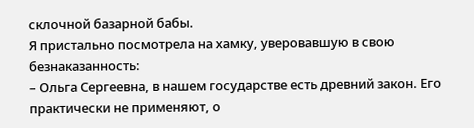склочной базарной бабы.
Я пристально посмотрела на хамку, уверовавшую в свою безнаказанность:
– Ольга Сергеевна, в нашем государстве есть древний закон. Его практически не применяют, о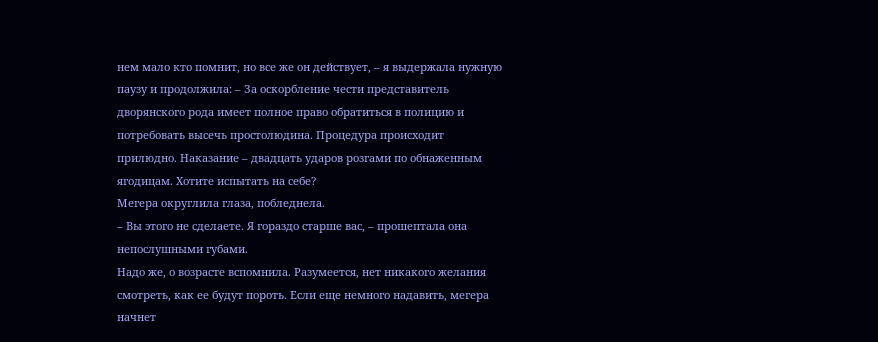нем мало кто помнит, но все же он действует, – я выдержала нужную паузу и продолжила: – За оскорбление чести представитель дворянского рода имеет полное право обратиться в полицию и потребовать высечь простолюдина. Процедура происходит прилюдно. Наказание – двадцать ударов розгами по обнаженным ягодицам. Хотите испытать на себе?
Мегера округлила глаза, побледнела.
– Вы этого не сделаете. Я гораздо старше вас, – прошептала она непослушными губами.
Надо же, о возрасте вспомнила. Разумеется, нет никакого желания смотреть, как ее будут пороть. Если еще немного надавить, мегера начнет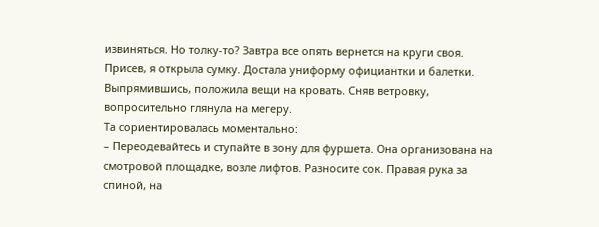извиняться. Но толку-то? Завтра все опять вернется на круги своя.
Присев, я открыла сумку. Достала униформу официантки и балетки. Выпрямившись, положила вещи на кровать. Сняв ветровку, вопросительно глянула на мегеру.
Та сориентировалась моментально:
– Переодевайтесь и ступайте в зону для фуршета. Она организована на смотровой площадке, возле лифтов. Разносите сок. Правая рука за спиной, на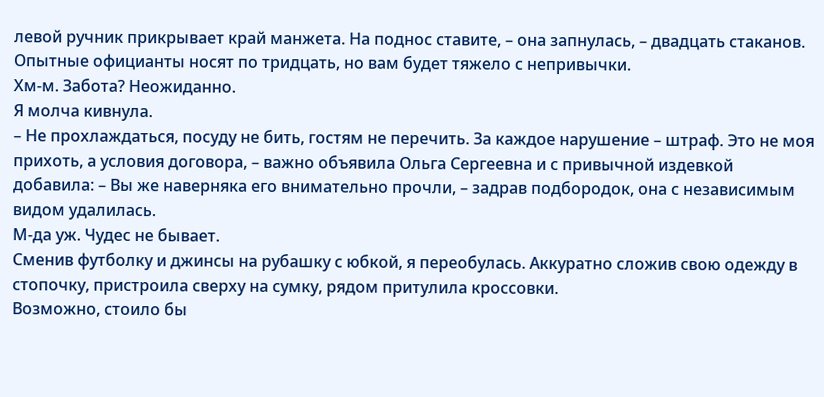левой ручник прикрывает край манжета. На поднос ставите, – она запнулась, – двадцать стаканов. Опытные официанты носят по тридцать, но вам будет тяжело с непривычки.
Хм-м. Забота? Неожиданно.
Я молча кивнула.
– Не прохлаждаться, посуду не бить, гостям не перечить. За каждое нарушение – штраф. Это не моя прихоть, а условия договора, – важно объявила Ольга Сергеевна и с привычной издевкой добавила: – Вы же наверняка его внимательно прочли, – задрав подбородок, она с независимым видом удалилась.
М-да уж. Чудес не бывает.
Сменив футболку и джинсы на рубашку с юбкой, я переобулась. Аккуратно сложив свою одежду в стопочку, пристроила сверху на сумку, рядом притулила кроссовки.
Возможно, стоило бы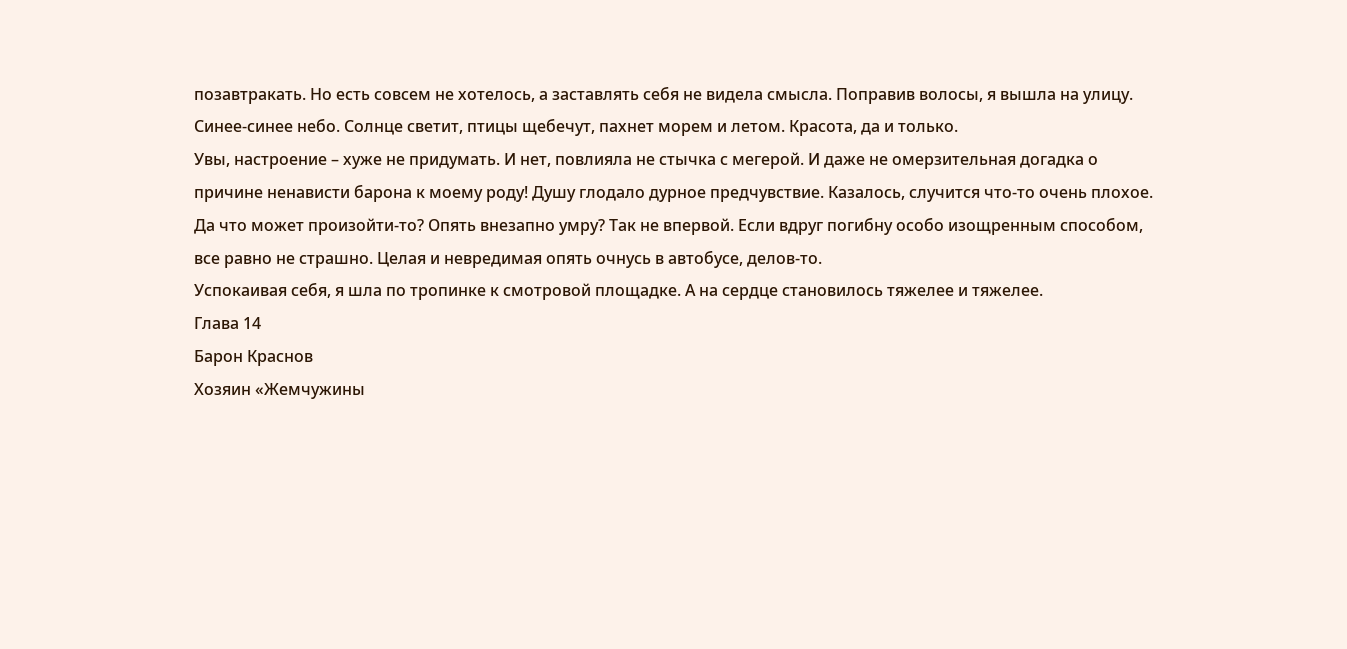позавтракать. Но есть совсем не хотелось, а заставлять себя не видела смысла. Поправив волосы, я вышла на улицу. Синее-синее небо. Солнце светит, птицы щебечут, пахнет морем и летом. Красота, да и только.
Увы, настроение – хуже не придумать. И нет, повлияла не стычка с мегерой. И даже не омерзительная догадка о причине ненависти барона к моему роду! Душу глодало дурное предчувствие. Казалось, случится что-то очень плохое.
Да что может произойти-то? Опять внезапно умру? Так не впервой. Если вдруг погибну особо изощренным способом, все равно не страшно. Целая и невредимая опять очнусь в автобусе, делов-то.
Успокаивая себя, я шла по тропинке к смотровой площадке. А на сердце становилось тяжелее и тяжелее.
Глава 14
Барон Краснов
Хозяин «Жемчужины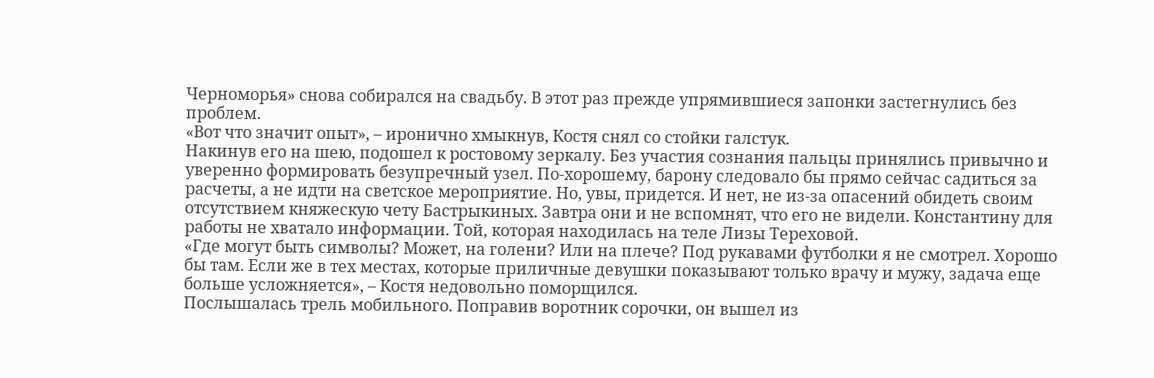Черноморья» снова собирался на свадьбу. В этот раз прежде упрямившиеся запонки застегнулись без проблем.
«Вот что значит опыт», – иронично хмыкнув, Костя снял со стойки галстук.
Накинув его на шею, подошел к ростовому зеркалу. Без участия сознания пальцы принялись привычно и уверенно формировать безупречный узел. По-хорошему, барону следовало бы прямо сейчас садиться за расчеты, а не идти на светское мероприятие. Но, увы, придется. И нет, не из-за опасений обидеть своим отсутствием княжескую чету Бастрыкиных. Завтра они и не вспомнят, что его не видели. Константину для работы не хватало информации. Той, которая находилась на теле Лизы Тереховой.
«Где могут быть символы? Может, на голени? Или на плече? Под рукавами футболки я не смотрел. Хорошо бы там. Если же в тех местах, которые приличные девушки показывают только врачу и мужу, задача еще больше усложняется», – Костя недовольно поморщился.
Послышалась трель мобильного. Поправив воротник сорочки, он вышел из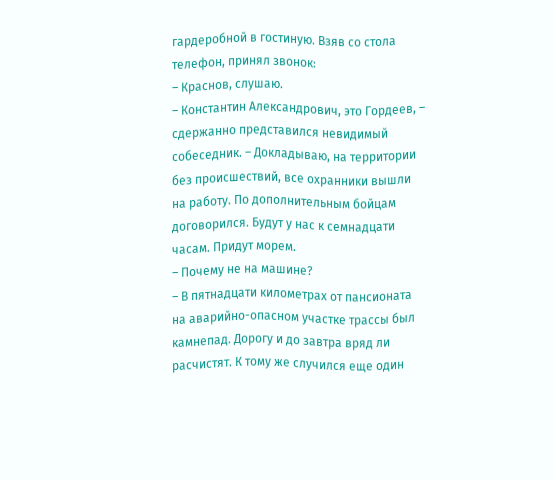гардеробной в гостиную. Взяв со стола телефон, принял звонок:
– Краснов, слушаю.
– Константин Александрович, это Гордеев, – сдержанно представился невидимый собеседник. – Докладываю, на территории без происшествий, все охранники вышли на работу. По дополнительным бойцам договорился. Будут у нас к семнадцати часам. Придут морем.
– Почему не на машине?
– В пятнадцати километрах от пансионата на аварийно-опасном участке трассы был камнепад. Дорогу и до завтра вряд ли расчистят. К тому же случился еще один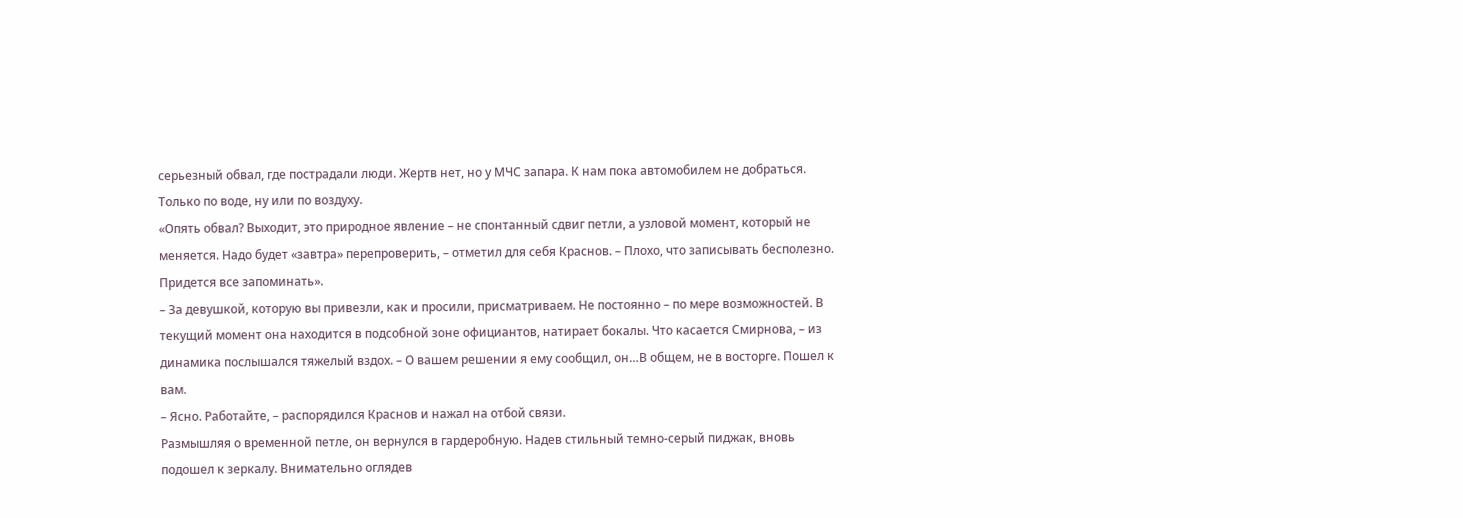серьезный обвал, где пострадали люди. Жертв нет, но у МЧС запара. К нам пока автомобилем не добраться. Только по воде, ну или по воздуху.
«Опять обвал? Выходит, это природное явление – не спонтанный сдвиг петли, а узловой момент, который не меняется. Надо будет «завтра» перепроверить, – отметил для себя Краснов. – Плохо, что записывать бесполезно. Придется все запоминать».
– За девушкой, которую вы привезли, как и просили, присматриваем. Не постоянно – по мере возможностей. В текущий момент она находится в подсобной зоне официантов, натирает бокалы. Что касается Смирнова, – из динамика послышался тяжелый вздох. – О вашем решении я ему сообщил, он…В общем, не в восторге. Пошел к вам.
– Ясно. Работайте, – распорядился Краснов и нажал на отбой связи.
Размышляя о временной петле, он вернулся в гардеробную. Надев стильный темно-серый пиджак, вновь подошел к зеркалу. Внимательно оглядев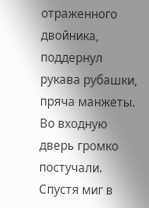отраженного двойника, поддернул рукава рубашки, пряча манжеты.
Во входную дверь громко постучали. Спустя миг в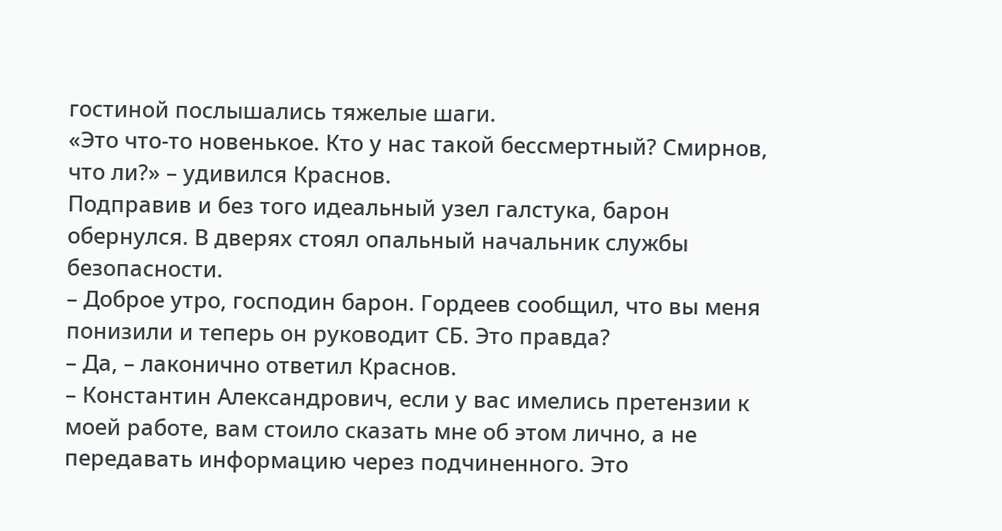гостиной послышались тяжелые шаги.
«Это что-то новенькое. Кто у нас такой бессмертный? Смирнов, что ли?» – удивился Краснов.
Подправив и без того идеальный узел галстука, барон обернулся. В дверях стоял опальный начальник службы безопасности.
– Доброе утро, господин барон. Гордеев сообщил, что вы меня понизили и теперь он руководит СБ. Это правда?
– Да, – лаконично ответил Краснов.
– Константин Александрович, если у вас имелись претензии к моей работе, вам стоило сказать мне об этом лично, а не передавать информацию через подчиненного. Это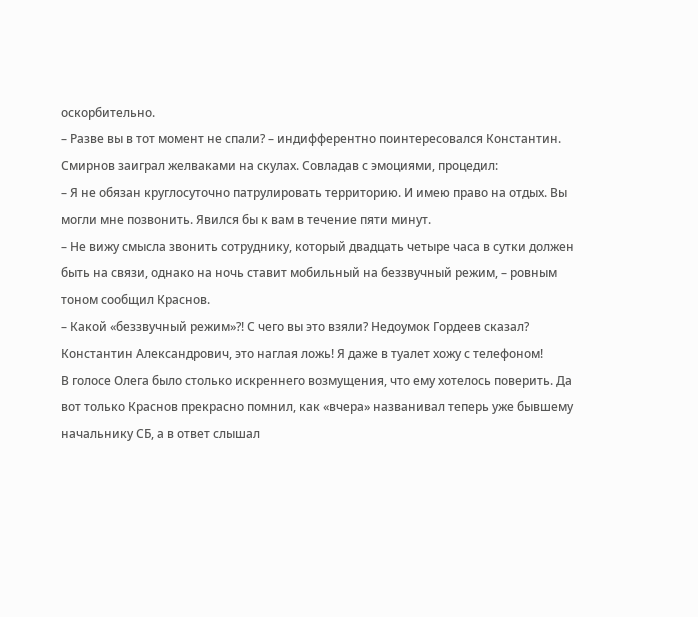оскорбительно.
– Разве вы в тот момент не спали? – индифферентно поинтересовался Константин.
Смирнов заиграл желваками на скулах. Совладав с эмоциями, процедил:
– Я не обязан круглосуточно патрулировать территорию. И имею право на отдых. Вы могли мне позвонить. Явился бы к вам в течение пяти минут.
– Не вижу смысла звонить сотруднику, который двадцать четыре часа в сутки должен быть на связи, однако на ночь ставит мобильный на беззвучный режим, – ровным тоном сообщил Краснов.
– Какой «беззвучный режим»?! С чего вы это взяли? Недоумок Гордеев сказал? Константин Александрович, это наглая ложь! Я даже в туалет хожу с телефоном!
В голосе Олега было столько искреннего возмущения, что ему хотелось поверить. Да вот только Краснов прекрасно помнил, как «вчера» названивал теперь уже бывшему начальнику СБ, а в ответ слышал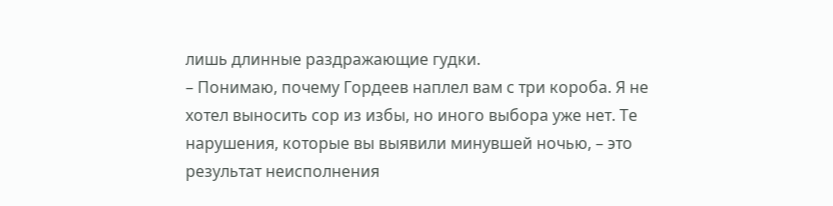лишь длинные раздражающие гудки.
– Понимаю, почему Гордеев наплел вам с три короба. Я не хотел выносить сор из избы, но иного выбора уже нет. Те нарушения, которые вы выявили минувшей ночью, – это результат неисполнения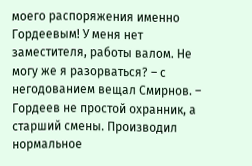моего распоряжения именно Гордеевым! У меня нет заместителя, работы валом. Не могу же я разорваться? – с негодованием вещал Смирнов. – Гордеев не простой охранник, а старший смены. Производил нормальное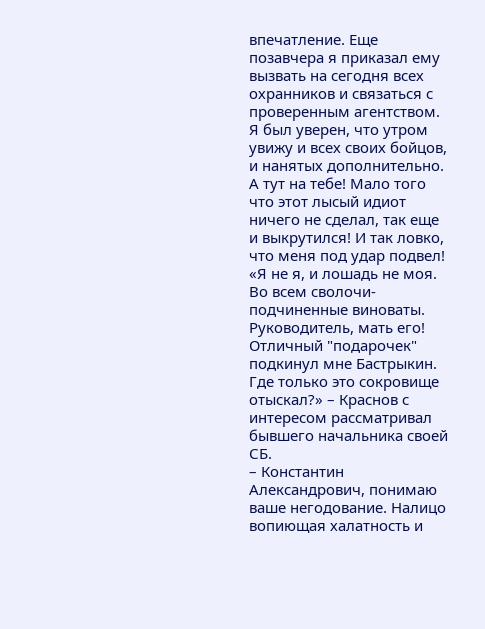впечатление. Еще позавчера я приказал ему вызвать на сегодня всех охранников и связаться с проверенным агентством. Я был уверен, что утром увижу и всех своих бойцов, и нанятых дополнительно. А тут на тебе! Мало того что этот лысый идиот ничего не сделал, так еще и выкрутился! И так ловко, что меня под удар подвел!
«Я не я, и лошадь не моя. Во всем сволочи-подчиненные виноваты. Руководитель, мать его! Отличный "подарочек" подкинул мне Бастрыкин. Где только это сокровище отыскал?» – Краснов с интересом рассматривал бывшего начальника своей СБ.
– Константин Александрович, понимаю ваше негодование. Налицо вопиющая халатность и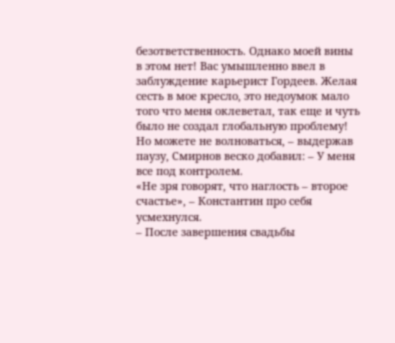безответственность. Однако моей вины в этом нет! Вас умышленно ввел в заблуждение карьерист Гордеев. Желая сесть в мое кресло, это недоумок мало того что меня оклеветал, так еще и чуть было не создал глобальную проблему! Но можете не волноваться, – выдержав паузу, Смирнов веско добавил: – У меня все под контролем.
«Не зря говорят, что наглость – второе счастье», – Константин про себя усмехнулся.
– После завершения свадьбы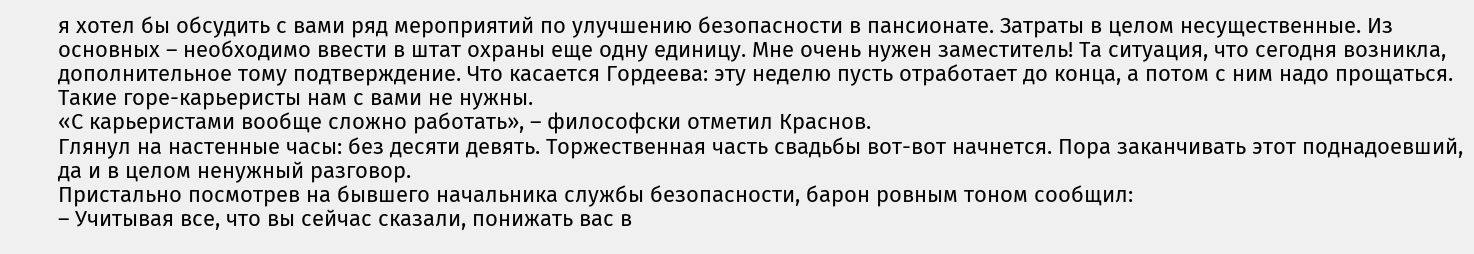я хотел бы обсудить с вами ряд мероприятий по улучшению безопасности в пансионате. Затраты в целом несущественные. Из основных – необходимо ввести в штат охраны еще одну единицу. Мне очень нужен заместитель! Та ситуация, что сегодня возникла, дополнительное тому подтверждение. Что касается Гордеева: эту неделю пусть отработает до конца, а потом с ним надо прощаться. Такие горе-карьеристы нам с вами не нужны.
«С карьеристами вообще сложно работать», – философски отметил Краснов.
Глянул на настенные часы: без десяти девять. Торжественная часть свадьбы вот-вот начнется. Пора заканчивать этот поднадоевший, да и в целом ненужный разговор.
Пристально посмотрев на бывшего начальника службы безопасности, барон ровным тоном сообщил:
– Учитывая все, что вы сейчас сказали, понижать вас в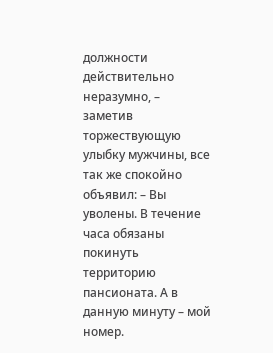должности действительно неразумно, – заметив торжествующую улыбку мужчины, все так же спокойно объявил: – Вы уволены. В течение часа обязаны покинуть территорию пансионата. А в данную минуту – мой номер.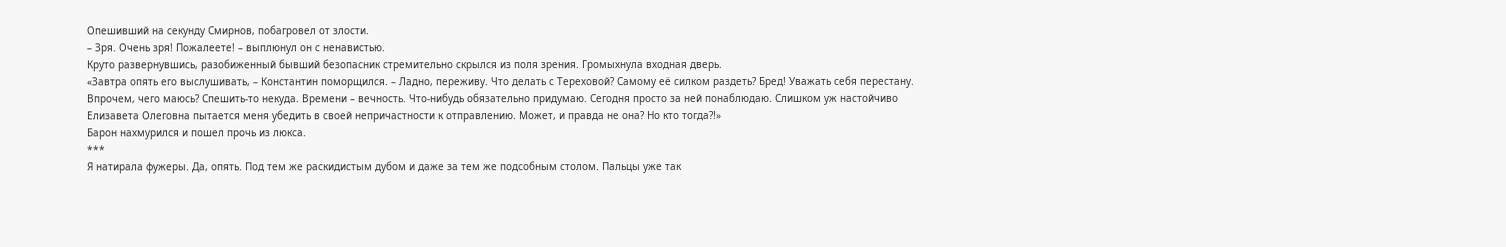Опешивший на секунду Смирнов, побагровел от злости.
– Зря. Очень зря! Пожалеете! – выплюнул он с ненавистью.
Круто развернувшись, разобиженный бывший безопасник стремительно скрылся из поля зрения. Громыхнула входная дверь.
«Завтра опять его выслушивать, – Константин поморщился. – Ладно, переживу. Что делать с Тереховой? Самому её силком раздеть? Бред! Уважать себя перестану. Впрочем, чего маюсь? Спешить-то некуда. Времени – вечность. Что-нибудь обязательно придумаю. Сегодня просто за ней понаблюдаю. Слишком уж настойчиво Елизавета Олеговна пытается меня убедить в своей непричастности к отправлению. Может, и правда не она? Но кто тогда?!»
Барон нахмурился и пошел прочь из люкса.
***
Я натирала фужеры. Да, опять. Под тем же раскидистым дубом и даже за тем же подсобным столом. Пальцы уже так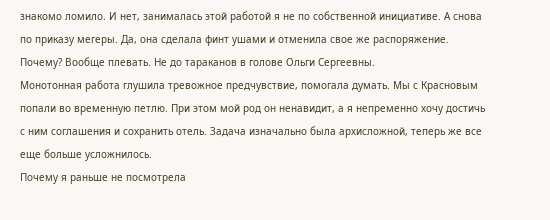знакомо ломило. И нет, занималась этой работой я не по собственной инициативе. А снова по приказу мегеры. Да, она сделала финт ушами и отменила свое же распоряжение. Почему? Вообще плевать. Не до тараканов в голове Ольги Сергеевны.
Монотонная работа глушила тревожное предчувствие, помогала думать. Мы с Красновым попали во временную петлю. При этом мой род он ненавидит, а я непременно хочу достичь с ним соглашения и сохранить отель. Задача изначально была архисложной, теперь же все еще больше усложнилось.
Почему я раньше не посмотрела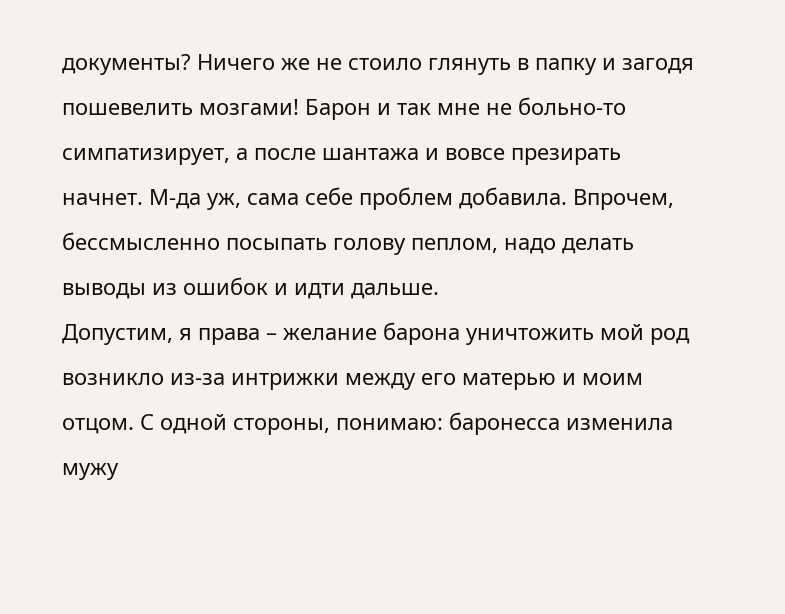документы? Ничего же не стоило глянуть в папку и загодя пошевелить мозгами! Барон и так мне не больно-то симпатизирует, а после шантажа и вовсе презирать начнет. М-да уж, сама себе проблем добавила. Впрочем, бессмысленно посыпать голову пеплом, надо делать выводы из ошибок и идти дальше.
Допустим, я права – желание барона уничтожить мой род возникло из-за интрижки между его матерью и моим отцом. С одной стороны, понимаю: баронесса изменила мужу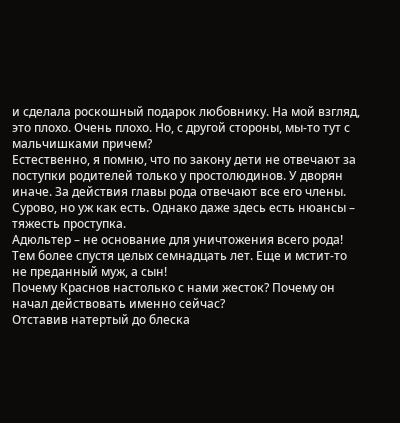и сделала роскошный подарок любовнику. На мой взгляд, это плохо. Очень плохо. Но, с другой стороны, мы-то тут с мальчишками причем?
Естественно, я помню, что по закону дети не отвечают за поступки родителей только у простолюдинов. У дворян иначе. За действия главы рода отвечают все его члены. Сурово, но уж как есть. Однако даже здесь есть нюансы – тяжесть проступка.
Адюльтер – не основание для уничтожения всего рода! Тем более спустя целых семнадцать лет. Еще и мстит-то не преданный муж, а сын!
Почему Краснов настолько с нами жесток? Почему он начал действовать именно сейчас?
Отставив натертый до блеска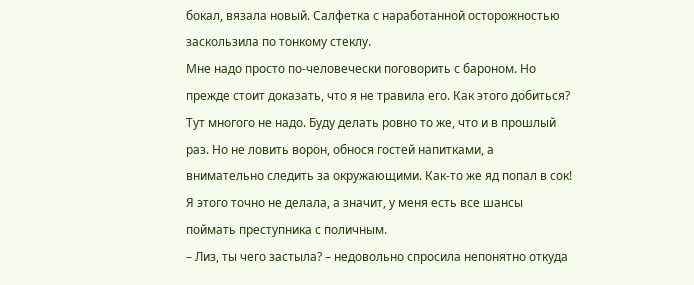бокал, вязала новый. Салфетка с наработанной осторожностью заскользила по тонкому стеклу.
Мне надо просто по-человечески поговорить с бароном. Но прежде стоит доказать, что я не травила его. Как этого добиться? Тут многого не надо. Буду делать ровно то же, что и в прошлый раз. Но не ловить ворон, обнося гостей напитками, а внимательно следить за окружающими. Как-то же яд попал в сок! Я этого точно не делала, а значит, у меня есть все шансы поймать преступника с поличным.
– Лиз, ты чего застыла? – недовольно спросила непонятно откуда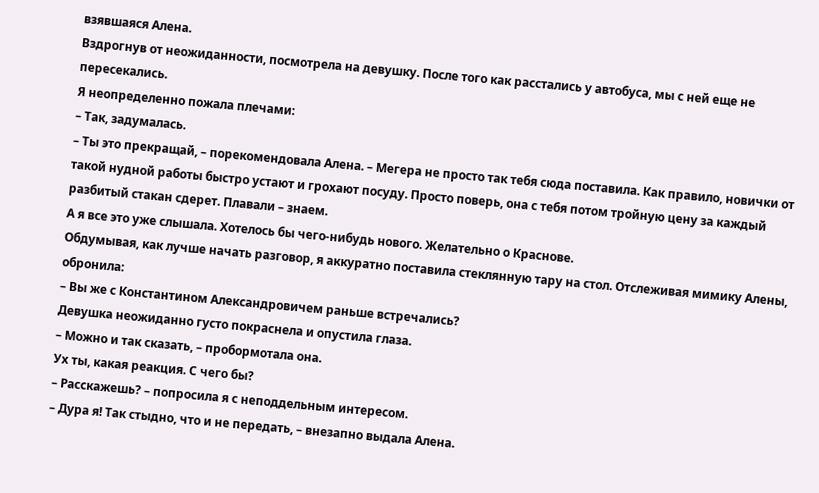взявшаяся Алена.
Вздрогнув от неожиданности, посмотрела на девушку. После того как расстались у автобуса, мы с ней еще не пересекались.
Я неопределенно пожала плечами:
– Так, задумалась.
– Ты это прекращай, – порекомендовала Алена. – Мегера не просто так тебя сюда поставила. Как правило, новички от такой нудной работы быстро устают и грохают посуду. Просто поверь, она с тебя потом тройную цену за каждый разбитый стакан сдерет. Плавали – знаем.
А я все это уже слышала. Хотелось бы чего-нибудь нового. Желательно о Краснове.
Обдумывая, как лучше начать разговор, я аккуратно поставила стеклянную тару на стол. Отслеживая мимику Алены, обронила:
– Вы же с Константином Александровичем раньше встречались?
Девушка неожиданно густо покраснела и опустила глаза.
– Можно и так сказать, – пробормотала она.
Ух ты, какая реакция. С чего бы?
– Расскажешь? – попросила я с неподдельным интересом.
– Дура я! Так стыдно, что и не передать, – внезапно выдала Алена.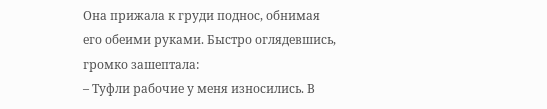Она прижала к груди поднос, обнимая его обеими руками. Быстро оглядевшись, громко зашептала:
– Туфли рабочие у меня износились. В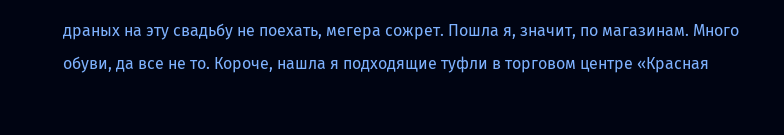драных на эту свадьбу не поехать, мегера сожрет. Пошла я, значит, по магазинам. Много обуви, да все не то. Короче, нашла я подходящие туфли в торговом центре «Красная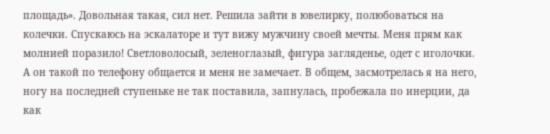площадь». Довольная такая, сил нет. Решила зайти в ювелирку, полюбоваться на колечки. Спускаюсь на эскалаторе и тут вижу мужчину своей мечты. Меня прям как молнией поразило! Светловолосый, зеленоглазый, фигура загляденье, одет с иголочки. А он такой по телефону общается и меня не замечает. В общем, засмотрелась я на него, ногу на последней ступеньке не так поставила, запнулась, пробежала по инерции, да как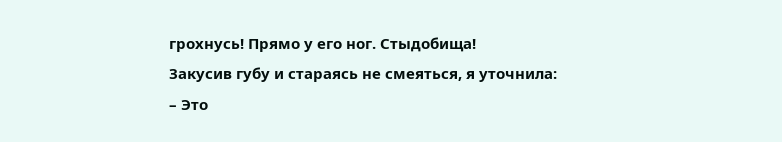грохнусь! Прямо у его ног. Стыдобища!
Закусив губу и стараясь не смеяться, я уточнила:
– Это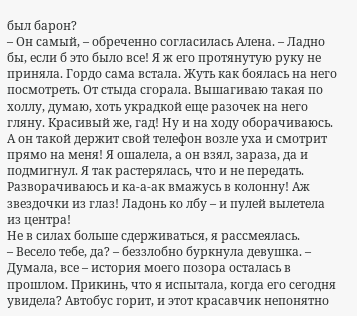был барон?
– Он самый, – обреченно согласилась Алена. – Ладно бы, если б это было все! Я ж его протянутую руку не приняла. Гордо сама встала. Жуть как боялась на него посмотреть. От стыда сгорала. Вышагиваю такая по холлу, думаю, хоть украдкой еще разочек на него гляну. Красивый же, гад! Ну и на ходу оборачиваюсь. А он такой держит свой телефон возле уха и смотрит прямо на меня! Я ошалела, а он взял, зараза, да и подмигнул. Я так растерялась, что и не передать. Разворачиваюсь и ка-а-ак вмажусь в колонну! Аж звездочки из глаз! Ладонь ко лбу – и пулей вылетела из центра!
Не в силах больше сдерживаться, я рассмеялась.
– Весело тебе, да? – беззлобно буркнула девушка. – Думала, все – история моего позора осталась в прошлом. Прикинь, что я испытала, когда его сегодня увидела? Автобус горит, и этот красавчик непонятно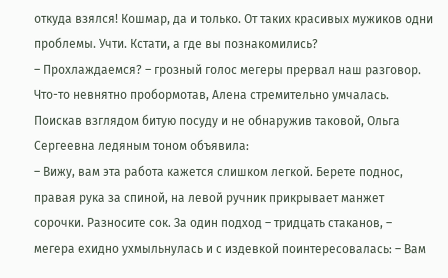откуда взялся! Кошмар, да и только. От таких красивых мужиков одни проблемы. Учти. Кстати, а где вы познакомились?
– Прохлаждаемся? – грозный голос мегеры прервал наш разговор.
Что-то невнятно пробормотав, Алена стремительно умчалась. Поискав взглядом битую посуду и не обнаружив таковой, Ольга Сергеевна ледяным тоном объявила:
– Вижу, вам эта работа кажется слишком легкой. Берете поднос, правая рука за спиной, на левой ручник прикрывает манжет сорочки. Разносите сок. За один подход – тридцать стаканов, – мегера ехидно ухмыльнулась и с издевкой поинтересовалась: – Вам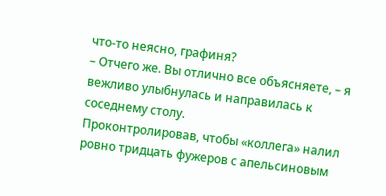что-то неясно, графиня?
– Отчего же. Вы отлично все объясняете, – я вежливо улыбнулась и направилась к соседнему столу.
Проконтролировав, чтобы «коллега» налил ровно тридцать фужеров с апельсиновым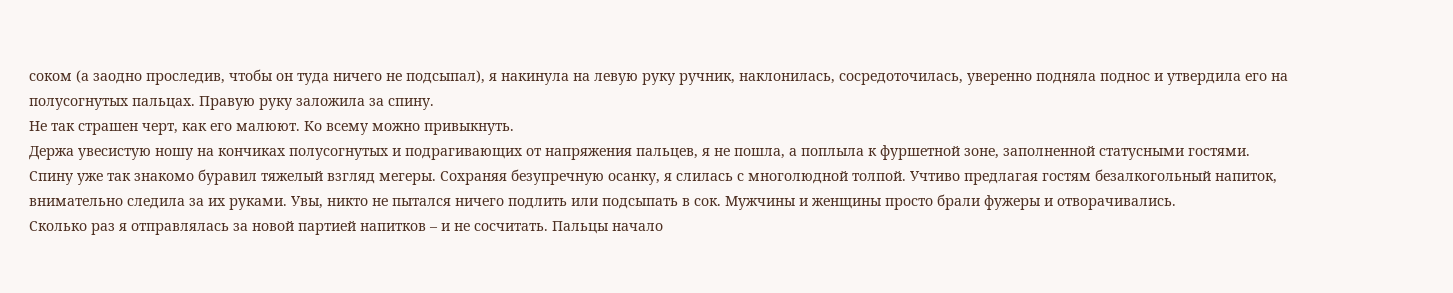соком (а заодно проследив, чтобы он туда ничего не подсыпал), я накинула на левую руку ручник, наклонилась, сосредоточилась, уверенно подняла поднос и утвердила его на полусогнутых пальцах. Правую руку заложила за спину.
Не так страшен черт, как его малюют. Ко всему можно привыкнуть.
Держа увесистую ношу на кончиках полусогнутых и подрагивающих от напряжения пальцев, я не пошла, а поплыла к фуршетной зоне, заполненной статусными гостями.
Спину уже так знакомо буравил тяжелый взгляд мегеры. Сохраняя безупречную осанку, я слилась с многолюдной толпой. Учтиво предлагая гостям безалкогольный напиток, внимательно следила за их руками. Увы, никто не пытался ничего подлить или подсыпать в сок. Мужчины и женщины просто брали фужеры и отворачивались.
Сколько раз я отправлялась за новой партией напитков – и не сосчитать. Пальцы начало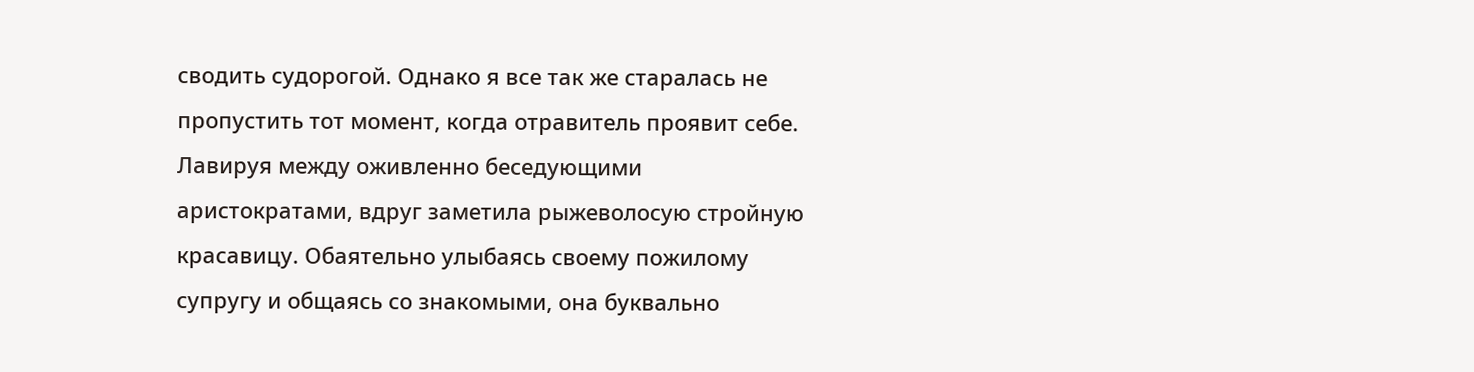сводить судорогой. Однако я все так же старалась не пропустить тот момент, когда отравитель проявит себе.
Лавируя между оживленно беседующими аристократами, вдруг заметила рыжеволосую стройную красавицу. Обаятельно улыбаясь своему пожилому супругу и общаясь со знакомыми, она буквально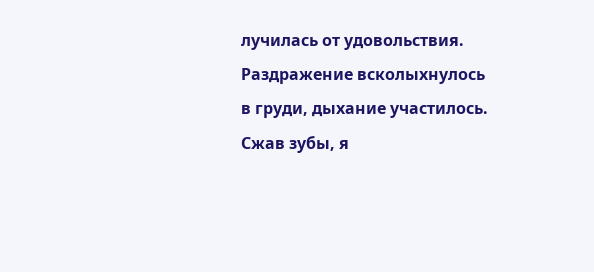лучилась от удовольствия.
Раздражение всколыхнулось в груди, дыхание участилось. Сжав зубы, я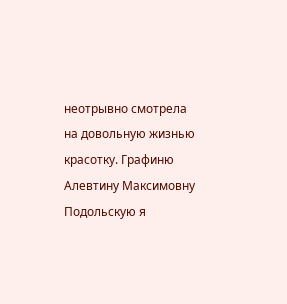неотрывно смотрела на довольную жизнью красотку. Графиню Алевтину Максимовну Подольскую я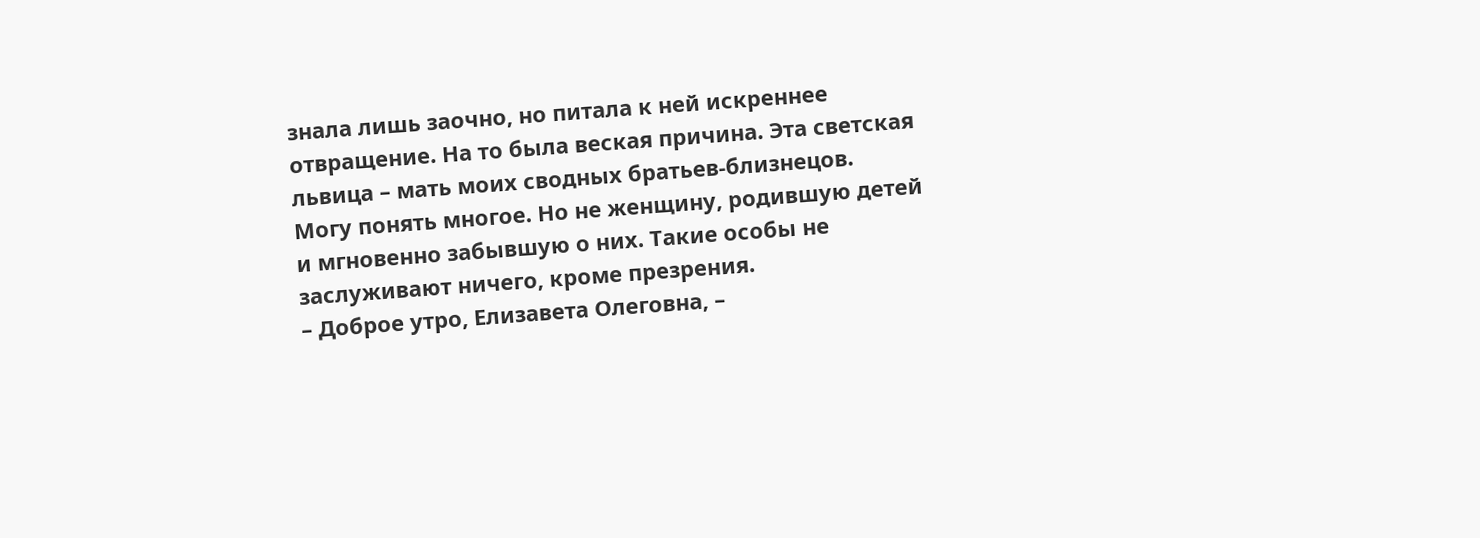знала лишь заочно, но питала к ней искреннее отвращение. На то была веская причина. Эта светская львица – мать моих сводных братьев-близнецов.
Могу понять многое. Но не женщину, родившую детей и мгновенно забывшую о них. Такие особы не заслуживают ничего, кроме презрения.
– Доброе утро, Елизавета Олеговна, –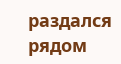раздался рядом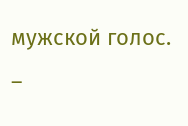мужской голос. –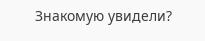Знакомую увидели?